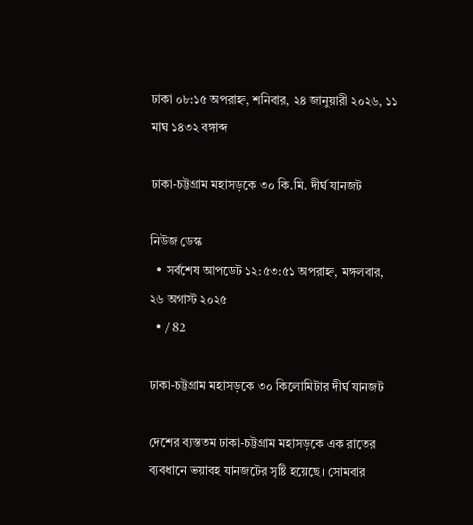ঢাকা ০৮:১৫ অপরাহ্ন, শনিবার, ২৪ জানুয়ারী ২০২৬, ১১ মাঘ ১৪৩২ বঙ্গাব্দ

ঢাকা-চট্টগ্রাম মহাসড়কে ৩০ কি.মি. দীর্ঘ যানজট

নিউজ ডেস্ক
  • সর্বশেষ আপডেট ১২:৫৩:৫১ অপরাহ্ন, মঙ্গলবার, ২৬ অগাস্ট ২০২৫
  • / 82

ঢাকা-চট্টগ্রাম মহাসড়কে ৩০ কিলোমিটার দীর্ঘ যানজট

দেশের ব্যস্ততম ঢাকা-চট্টগ্রাম মহাসড়কে এক রাতের ব্যবধানে ভয়াবহ যানজটের সৃষ্টি হয়েছে। সোমবার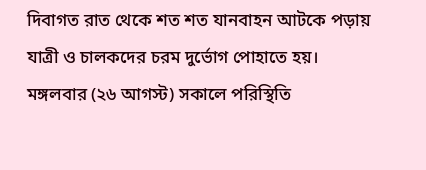দিবাগত রাত থেকে শত শত যানবাহন আটকে পড়ায় যাত্রী ও চালকদের চরম দুর্ভোগ পোহাতে হয়। মঙ্গলবার (২৬ আগস্ট) সকালে পরিস্থিতি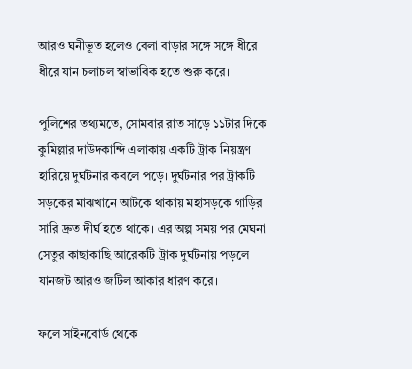আরও ঘনীভূত হলেও বেলা বাড়ার সঙ্গে সঙ্গে ধীরে ধীরে যান চলাচল স্বাভাবিক হতে শুরু করে।

পুলিশের তথ্যমতে, সোমবার রাত সাড়ে ১১টার দিকে কুমিল্লার দাউদকান্দি এলাকায় একটি ট্রাক নিয়ন্ত্রণ হারিয়ে দুর্ঘটনার কবলে পড়ে। দুর্ঘটনার পর ট্রাকটি সড়কের মাঝখানে আটকে থাকায় মহাসড়কে গাড়ির সারি দ্রুত দীর্ঘ হতে থাকে। এর অল্প সময় পর মেঘনা সেতুর কাছাকাছি আরেকটি ট্রাক দুর্ঘটনায় পড়লে যানজট আরও জটিল আকার ধারণ করে।

ফলে সাইনবোর্ড থেকে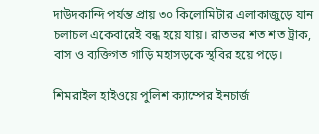দাউদকান্দি পর্যন্ত প্রায় ৩০ কিলোমিটার এলাকাজুড়ে যান চলাচল একেবারেই বন্ধ হয়ে যায়। রাতভর শত শত ট্রাক, বাস ও ব্যক্তিগত গাড়ি মহাসড়কে স্থবির হয়ে পড়ে।

শিমরাইল হাইওয়ে পুলিশ ক্যাম্পের ইনচার্জ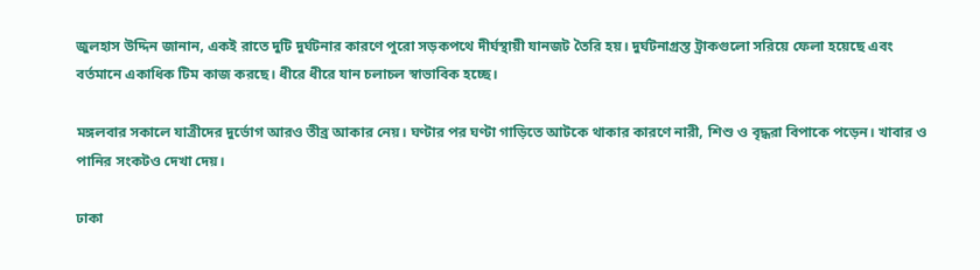জুলহাস উদ্দিন জানান, একই রাতে দুটি দুর্ঘটনার কারণে পুরো সড়কপথে দীর্ঘস্থায়ী যানজট তৈরি হয়। দুর্ঘটনাগ্রস্ত ট্রাকগুলো সরিয়ে ফেলা হয়েছে এবং বর্তমানে একাধিক টিম কাজ করছে। ধীরে ধীরে যান চলাচল স্বাভাবিক হচ্ছে।

মঙ্গলবার সকালে যাত্রীদের দুর্ভোগ আরও তীব্র আকার নেয়। ঘণ্টার পর ঘণ্টা গাড়িতে আটকে থাকার কারণে নারী, শিশু ও বৃদ্ধরা বিপাকে পড়েন। খাবার ও পানির সংকটও দেখা দেয়।

ঢাকা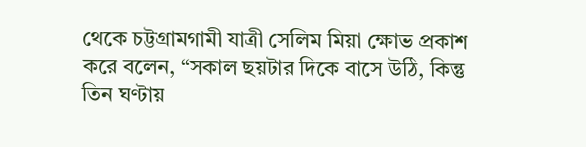থেকে চট্টগ্রামগামী যাত্রী সেলিম মিয়া ক্ষোভ প্রকাশ করে বলেন, “সকাল ছয়টার দিকে বাসে উঠি, কিন্তু তিন ঘণ্টায়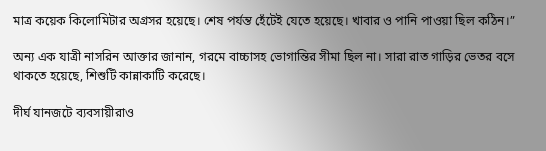মাত্র কয়েক কিলোমিটার অগ্রসর হয়েছে। শেষ পর্যন্ত হেঁটেই যেতে হয়েছে। খাবার ও পানি পাওয়া ছিল কঠিন।”

অন্য এক যাত্রী নাসরিন আক্তার জানান, গরমে বাচ্চাসহ ভোগান্তির সীমা ছিল না। সারা রাত গাড়ির ভেতর বসে থাকতে হয়েছে, শিশুটি কান্নাকাটি করেছে।

দীর্ঘ যানজটে ব্যবসায়ীরাও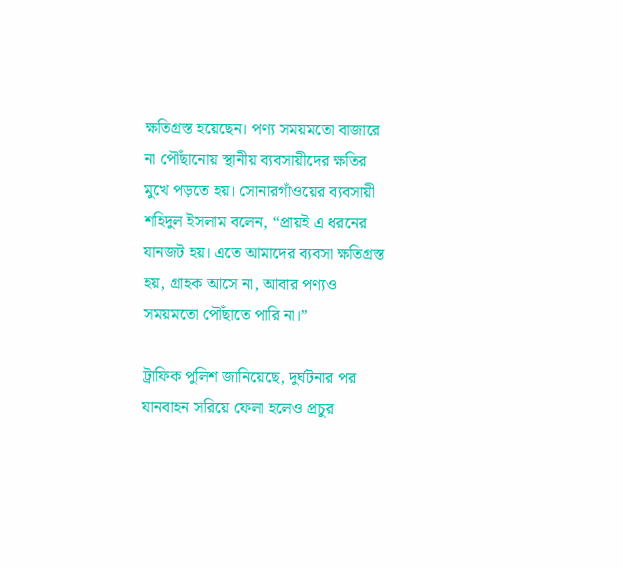ক্ষতিগ্রস্ত হয়েছেন। পণ্য সময়মতো বাজারে না পৌঁছানোয় স্থানীয় ব্যবসায়ীদের ক্ষতির মুখে পড়তে হয়। সোনারগাঁওয়ের ব্যবসায়ী শহিদুল ইসলাম বলেন, “প্রায়ই এ ধরনের যানজট হয়। এতে আমাদের ব্যবসা ক্ষতিগ্রস্ত হয়, গ্রাহক আসে না, আবার পণ্যও সময়মতো পৌঁছাতে পারি না।”

ট্রাফিক পুলিশ জানিয়েছে, দুর্ঘটনার পর যানবাহন সরিয়ে ফেলা হলেও প্রচুর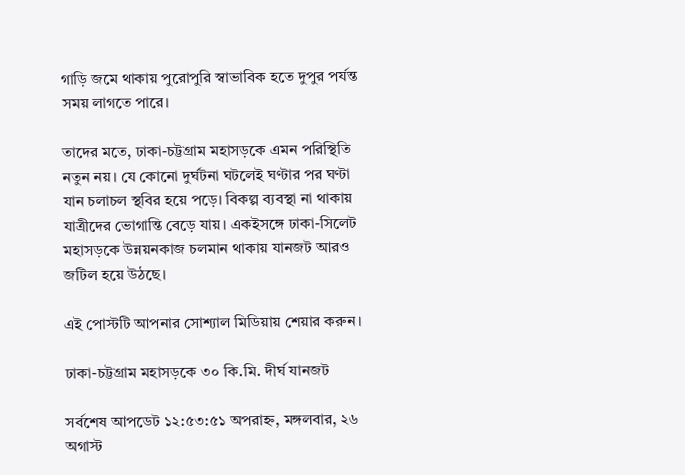গাড়ি জমে থাকায় পুরোপুরি স্বাভাবিক হতে দুপুর পর্যন্ত সময় লাগতে পারে।

তাদের মতে, ঢাকা-চট্টগ্রাম মহাসড়কে এমন পরিস্থিতি নতুন নয়। যে কোনো দুর্ঘটনা ঘটলেই ঘণ্টার পর ঘণ্টা যান চলাচল স্থবির হয়ে পড়ে। বিকল্প ব্যবস্থা না থাকায় যাত্রীদের ভোগান্তি বেড়ে যায়। একইসঙ্গে ঢাকা-সিলেট মহাসড়কে উন্নয়নকাজ চলমান থাকায় যানজট আরও জটিল হয়ে উঠছে।

এই পোস্টটি আপনার সোশ্যাল মিডিয়ায় শেয়ার করুন।

ঢাকা-চট্টগ্রাম মহাসড়কে ৩০ কি.মি. দীর্ঘ যানজট

সর্বশেষ আপডেট ১২:৫৩:৫১ অপরাহ্ন, মঙ্গলবার, ২৬ অগাস্ট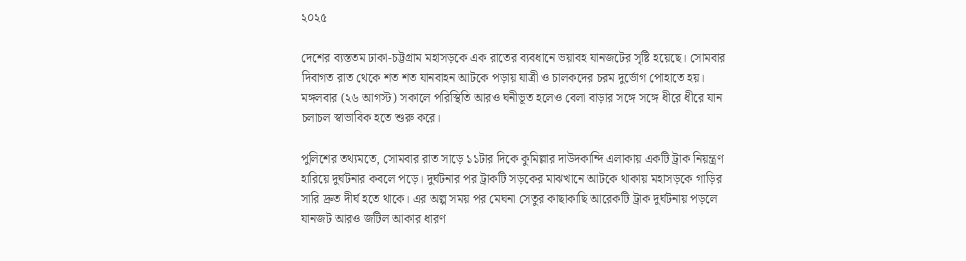২০২৫

দেশের ব্যস্ততম ঢাকা-চট্টগ্রাম মহাসড়কে এক রাতের ব্যবধানে ভয়াবহ যানজটের সৃষ্টি হয়েছে। সোমবার দিবাগত রাত থেকে শত শত যানবাহন আটকে পড়ায় যাত্রী ও চালকদের চরম দুর্ভোগ পোহাতে হয়। মঙ্গলবার (২৬ আগস্ট) সকালে পরিস্থিতি আরও ঘনীভূত হলেও বেলা বাড়ার সঙ্গে সঙ্গে ধীরে ধীরে যান চলাচল স্বাভাবিক হতে শুরু করে।

পুলিশের তথ্যমতে, সোমবার রাত সাড়ে ১১টার দিকে কুমিল্লার দাউদকান্দি এলাকায় একটি ট্রাক নিয়ন্ত্রণ হারিয়ে দুর্ঘটনার কবলে পড়ে। দুর্ঘটনার পর ট্রাকটি সড়কের মাঝখানে আটকে থাকায় মহাসড়কে গাড়ির সারি দ্রুত দীর্ঘ হতে থাকে। এর অল্প সময় পর মেঘনা সেতুর কাছাকাছি আরেকটি ট্রাক দুর্ঘটনায় পড়লে যানজট আরও জটিল আকার ধারণ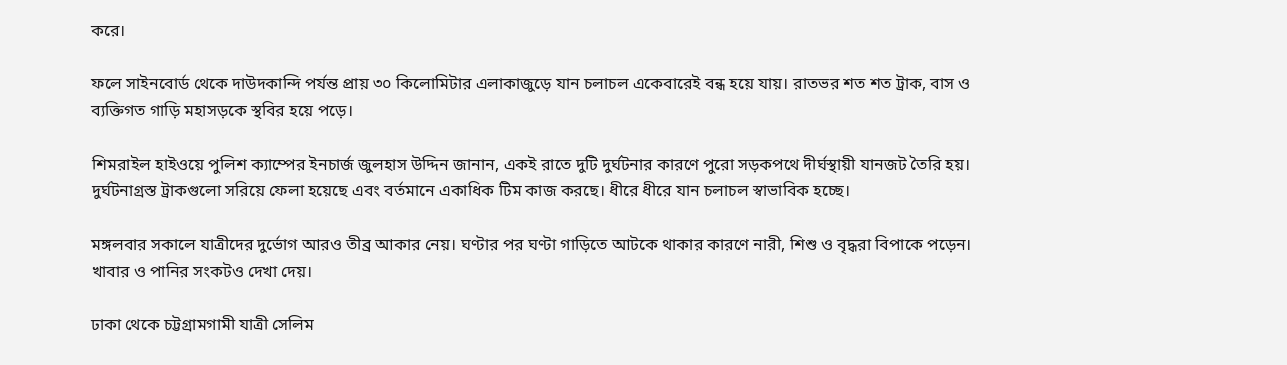করে।

ফলে সাইনবোর্ড থেকে দাউদকান্দি পর্যন্ত প্রায় ৩০ কিলোমিটার এলাকাজুড়ে যান চলাচল একেবারেই বন্ধ হয়ে যায়। রাতভর শত শত ট্রাক, বাস ও ব্যক্তিগত গাড়ি মহাসড়কে স্থবির হয়ে পড়ে।

শিমরাইল হাইওয়ে পুলিশ ক্যাম্পের ইনচার্জ জুলহাস উদ্দিন জানান, একই রাতে দুটি দুর্ঘটনার কারণে পুরো সড়কপথে দীর্ঘস্থায়ী যানজট তৈরি হয়। দুর্ঘটনাগ্রস্ত ট্রাকগুলো সরিয়ে ফেলা হয়েছে এবং বর্তমানে একাধিক টিম কাজ করছে। ধীরে ধীরে যান চলাচল স্বাভাবিক হচ্ছে।

মঙ্গলবার সকালে যাত্রীদের দুর্ভোগ আরও তীব্র আকার নেয়। ঘণ্টার পর ঘণ্টা গাড়িতে আটকে থাকার কারণে নারী, শিশু ও বৃদ্ধরা বিপাকে পড়েন। খাবার ও পানির সংকটও দেখা দেয়।

ঢাকা থেকে চট্টগ্রামগামী যাত্রী সেলিম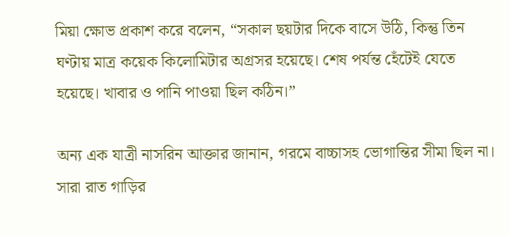মিয়া ক্ষোভ প্রকাশ করে বলেন, “সকাল ছয়টার দিকে বাসে উঠি, কিন্তু তিন ঘণ্টায় মাত্র কয়েক কিলোমিটার অগ্রসর হয়েছে। শেষ পর্যন্ত হেঁটেই যেতে হয়েছে। খাবার ও পানি পাওয়া ছিল কঠিন।”

অন্য এক যাত্রী নাসরিন আক্তার জানান, গরমে বাচ্চাসহ ভোগান্তির সীমা ছিল না। সারা রাত গাড়ির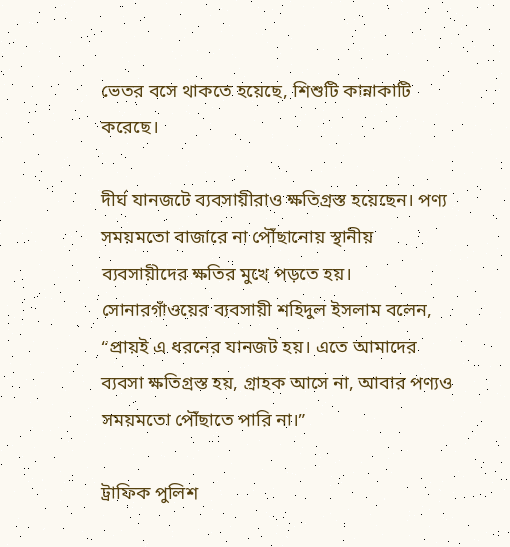ভেতর বসে থাকতে হয়েছে, শিশুটি কান্নাকাটি করেছে।

দীর্ঘ যানজটে ব্যবসায়ীরাও ক্ষতিগ্রস্ত হয়েছেন। পণ্য সময়মতো বাজারে না পৌঁছানোয় স্থানীয় ব্যবসায়ীদের ক্ষতির মুখে পড়তে হয়। সোনারগাঁওয়ের ব্যবসায়ী শহিদুল ইসলাম বলেন, “প্রায়ই এ ধরনের যানজট হয়। এতে আমাদের ব্যবসা ক্ষতিগ্রস্ত হয়, গ্রাহক আসে না, আবার পণ্যও সময়মতো পৌঁছাতে পারি না।”

ট্রাফিক পুলিশ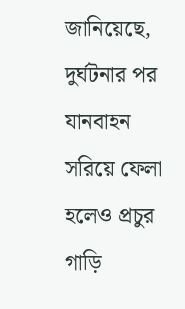জানিয়েছে, দুর্ঘটনার পর যানবাহন সরিয়ে ফেলা হলেও প্রচুর গাড়ি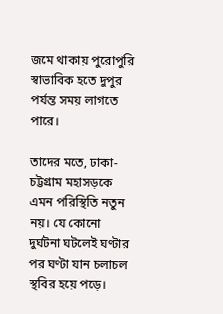জমে থাকায় পুরোপুরি স্বাভাবিক হতে দুপুর পর্যন্ত সময় লাগতে পারে।

তাদের মতে, ঢাকা-চট্টগ্রাম মহাসড়কে এমন পরিস্থিতি নতুন নয়। যে কোনো দুর্ঘটনা ঘটলেই ঘণ্টার পর ঘণ্টা যান চলাচল স্থবির হয়ে পড়ে।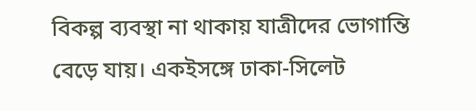বিকল্প ব্যবস্থা না থাকায় যাত্রীদের ভোগান্তি বেড়ে যায়। একইসঙ্গে ঢাকা-সিলেট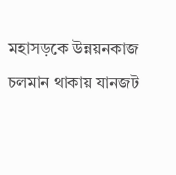মহাসড়কে উন্নয়নকাজ চলমান থাকায় যানজট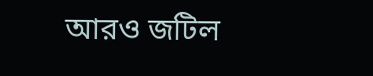আরও জটিল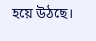হয়ে উঠছে।